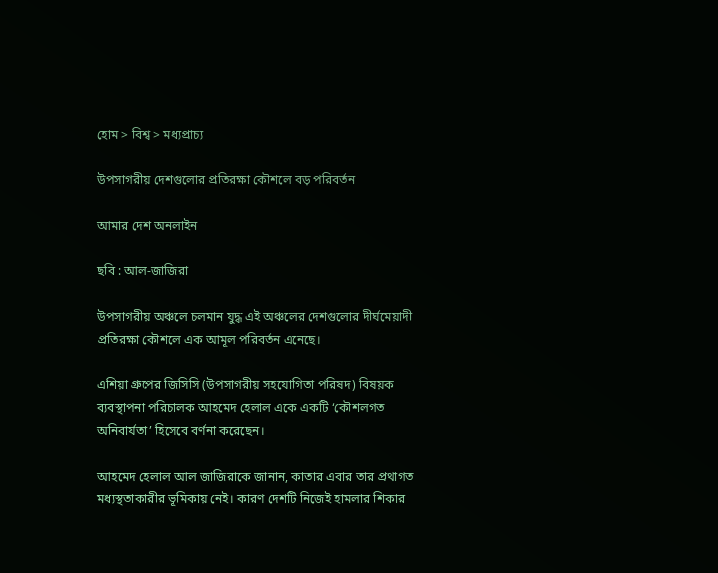হোম > বিশ্ব > মধ্যপ্রাচ্য

উপসাগরীয় দেশগুলোর প্রতিরক্ষা কৌশলে বড় পরিবর্তন

আমার দেশ অনলাইন

ছবি : আল-জাজিরা

উপসাগরীয় অঞ্চলে চলমান যুদ্ধ এই অঞ্চলের দেশগুলোর দীর্ঘমেয়াদী প্রতিরক্ষা কৌশলে এক আমূল পরিবর্তন এনেছে।

এশিয়া গ্রুপের জিসিসি (উপসাগরীয় সহযোগিতা পরিষদ) বিষয়ক ব্যবস্থাপনা পরিচালক আহমেদ হেলাল একে একটি ‘কৌশলগত অনিবার্যতা’ হিসেবে বর্ণনা করেছেন।

আহমেদ হেলাল আল জাজিরাকে জানান, কাতার এবার তার প্রথাগত মধ্যস্থতাকারীর ভূমিকায় নেই। কারণ দেশটি নিজেই হামলার শিকার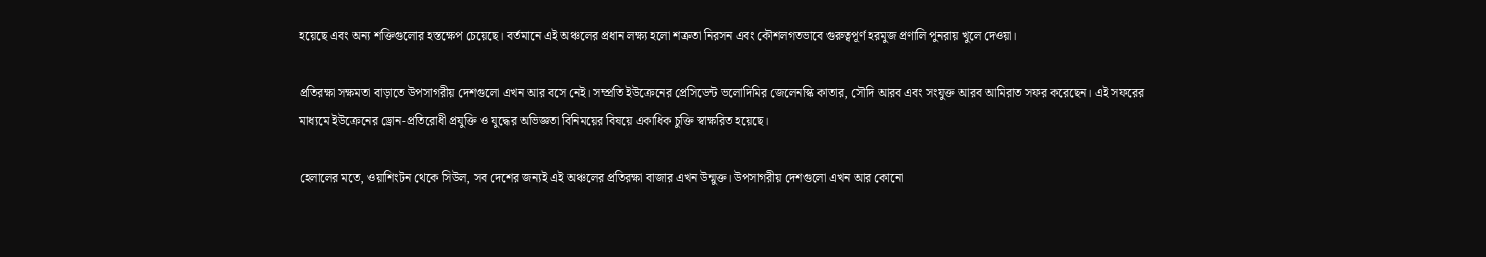হয়েছে এবং অন্য শক্তিগুলোর হস্তক্ষেপ চেয়েছে। বর্তমানে এই অঞ্চলের প্রধান লক্ষ্য হলো শত্রুতা নিরসন এবং কৌশলগতভাবে গুরুত্বপূর্ণ হরমুজ প্রণালি পুনরায় খুলে দেওয়া।

প্রতিরক্ষা সক্ষমতা বাড়াতে উপসাগরীয় দেশগুলো এখন আর বসে নেই। সম্প্রতি ইউক্রেনের প্রেসিডেন্ট ভলোদিমির জেলেনস্কি কাতার, সৌদি আরব এবং সংযুক্ত আরব আমিরাত সফর করেছেন। এই সফরের মাধ্যমে ইউক্রেনের ড্রোন-প্রতিরোধী প্রযুক্তি ও যুদ্ধের অভিজ্ঞতা বিনিময়ের বিষয়ে একাধিক চুক্তি স্বাক্ষরিত হয়েছে।

হেলালের মতে, ওয়াশিংটন থেকে সিউল, সব দেশের জন্যই এই অঞ্চলের প্রতিরক্ষা বাজার এখন উন্মুক্ত। উপসাগরীয় দেশগুলো এখন আর কোনো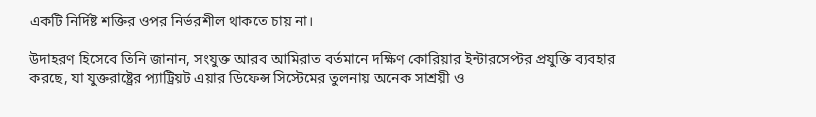একটি নির্দিষ্ট শক্তির ওপর নির্ভরশীল থাকতে চায় না।

উদাহরণ হিসেবে তিনি জানান, সংযুক্ত আরব আমিরাত বর্তমানে দক্ষিণ কোরিয়ার ইন্টারসেপ্টর প্রযুক্তি ব্যবহার করছে, যা যুক্তরাষ্ট্রের প্যাট্রিয়ট এয়ার ডিফেন্স সিস্টেমের তুলনায় অনেক সাশ্রয়ী ও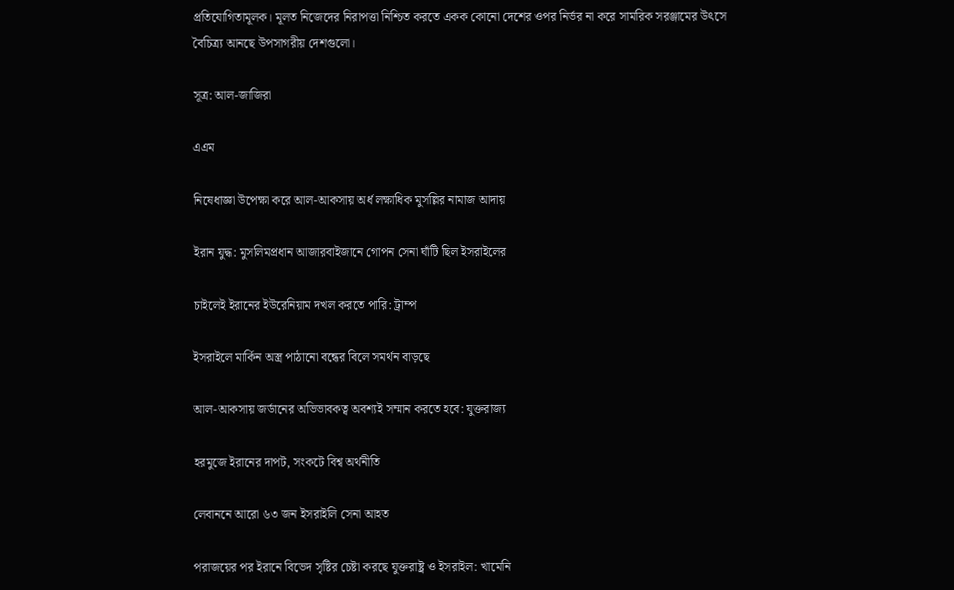প্রতিযোগিতামূলক। মূলত নিজেদের নিরাপত্তা নিশ্চিত করতে একক কোনো দেশের ওপর নির্ভর না করে সামরিক সরঞ্জামের উৎসে বৈচিত্র্য আনছে উপসাগরীয় দেশগুলো।

সূত্র: আল-জাজিরা

এএম

নিষেধাজ্ঞা উপেক্ষা করে আল-আকসায় অর্ধ লক্ষাধিক মুসল্লির নামাজ আদায়

ইরান যুদ্ধ: মুসলিমপ্রধান আজারবাইজানে গোপন সেনা ঘাঁটি ছিল ইসরাইলের

চাইলেই ইরানের ইউরেনিয়াম দখল করতে পারি: ট্রাম্প

ইসরাইলে মার্কিন অস্ত্র পাঠানো বন্ধের বিলে সমর্থন বাড়ছে

আল-আকসায় জর্ডানের অভিভাবকত্ব অবশ্যই সম্মান করতে হবে: যুক্তরাজ্য

হরমুজে ইরানের দাপট, সংকটে বিশ্ব অর্থনীতি

লেবাননে আরো ৬৩ জন ইসরাইলি সেনা আহত

পরাজয়ের পর ইরানে বিভেদ সৃষ্টির চেষ্টা করছে যুক্তরাষ্ট্র ও ইসরাইল: খামেনি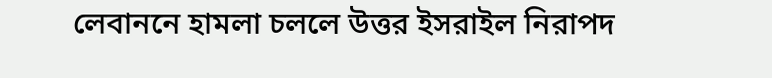লেবাননে হামলা চললে উত্তর ইসরাইল নিরাপদ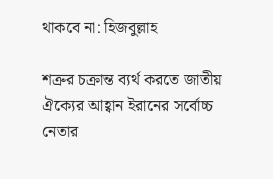থাকবে না: হিজবুল্লাহ

শত্রুর চক্রান্ত ব্যর্থ করতে জাতীয় ঐক্যের আহ্বান ইরানের সর্বোচ্চ নেতার